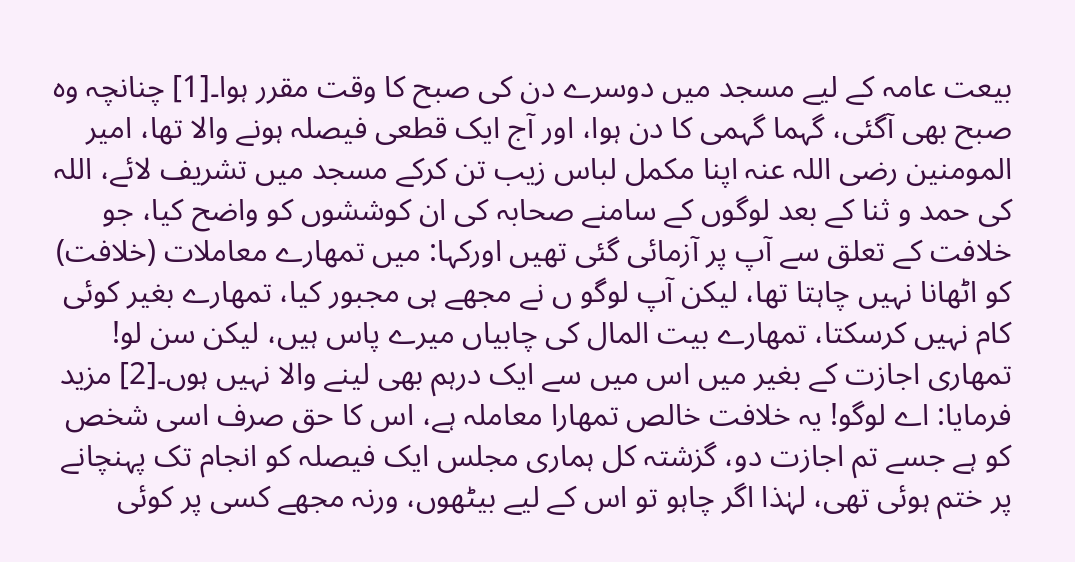بیعت عامہ کے لیے مسجد میں دوسرے دن کی صبح کا وقت مقرر ہوا۔[1] چنانچہ وہ صبح بھی آگئی، گہما گہمی کا دن ہوا، اور آج ایک قطعی فیصلہ ہونے والا تھا، امیر المومنین رضی اللہ عنہ اپنا مکمل لباس زیب تن کرکے مسجد میں تشریف لائے، اللہ کی حمد و ثنا کے بعد لوگوں کے سامنے صحابہ کی ان کوششوں کو واضح کیا، جو خلافت کے تعلق سے آپ پر آزمائی گئی تھیں اورکہا: میں تمھارے معاملات (خلافت) کو اٹھانا نہیں چاہتا تھا، لیکن آپ لوگو ں نے مجھے ہی مجبور کیا، تمھارے بغیر کوئی کام نہیں کرسکتا، تمھارے بیت المال کی چابیاں میرے پاس ہیں، لیکن سن لو! تمھاری اجازت کے بغیر میں اس میں سے ایک درہم بھی لینے والا نہیں ہوں۔[2] مزید فرمایا: اے لوگو! یہ خلافت خالص تمھارا معاملہ ہے، اس کا حق صرف اسی شخص کو ہے جسے تم اجازت دو، گزشتہ کل ہماری مجلس ایک فیصلہ کو انجام تک پہنچانے پر ختم ہوئی تھی، لہٰذا اگر چاہو تو اس کے لیے بیٹھوں، ورنہ مجھے کسی پر کوئی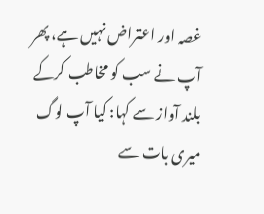غصہ اور اعتراض نہیں ہے، پھر آپ نے سب کو مخاطب کرکے بلند آواز سے کہا: کیا آپ لوگ میری بات سے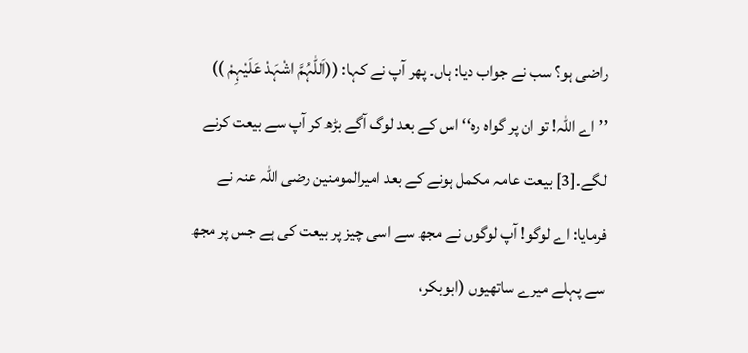راضی ہو؟ سب نے جواب دیا: ہاں۔ پھر آپ نے کہا: ((اَللّٰہُمَّ اشْہَدْ عَلَیْہِمْ )) ’’اے اللہ! تو ان پر گواہ رہ‘‘ اس کے بعد لوگ آگے بڑھ کر آپ سے بیعت کرنے لگے۔[3] بیعت عامہ مکمل ہونے کے بعد امیرالمومنین رضی اللہ عنہ نے فرمایا: اے لوگو! آپ لوگوں نے مجھ سے اسی چیز پر بیعت کی ہے جس پر مجھ سے پہلے میرے ساتھیوں (ابوبکر،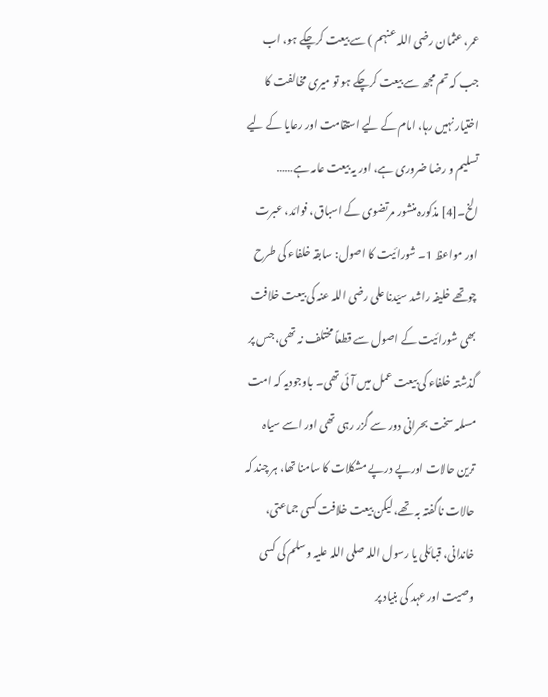عمر، عثمان رضی اللہ عنہم ) سے بیعت کرچکے ہو، اب جب کہ تم مجھ سے بیعت کرچکے ہو تو میری مخالفت کا اختیار نہیں رہا، امام کے لیے استقامت اور رعایا کے لیے تسلیم و رضا ضروری ہے، اور یہ بیعت عامہ ہے…… الخ۔[4] مذکورہ منشور مرتضوی کے اسباق، فوائد، عبرت اور مواعظ 1۔ شورائیت کا اصول: سابقہ خلفاء کی طرح چوتھے خلیفہ راشد سیّدنا علی رضی اللہ عنہ کی بیعت خلافت بھی شورائیت کے اصول سے قطعاً مختلف نہ تھی، جس پر گذشتہ خلفاء کی بیعت عمل میں آئی تھی۔ باوجودیہ کہ امت مسلمہ سخت بحرانی دور سے گزر رہی تھی اور اسے سیاہ ترین حالات اورپے درپے مشکلات کا سامنا تھا، ہر چند کہ حالات ناگفتہ بہ تھے، لیکن بیعت خلافت کسی جماعتی، خاندانی، قبائلی یا رسول اللہ صلی اللہ علیہ وسلم کی کسی وصیت اور عہد کی بنیاد پر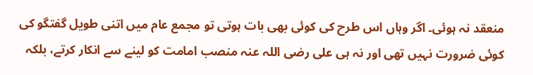منعقد نہ ہوئی۔ اگر وہاں اس طرح کی کوئی بھی بات ہوتی تو مجمع عام میں اتنی طویل گفتگو کی کوئی ضرورت نہیں تھی اور نہ ہی علی رضی اللہ عنہ منصب امامت کو لینے سے انکار کرتے، بلکہ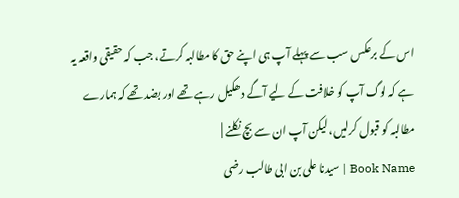اس کے برعکس سب سے پہلے آپ ہی اپنے حق کا مطالبہ کرتے، جب کہ حقیقی واقعہ یہ ہے کہ لوگ آپ کو خلافت کے لیے آگے دھکیل رہے تھے اور بضد تھے کہ ہمارے مطالبہ کو قبول کرلیں، لیکن آپ ان سے بچ نکلنے |
Book Name | سیدنا علی بن ابی طالب رضی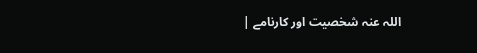اللہ عنہ شخصیت اور کارنامے |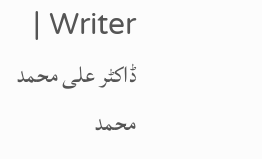Writer | ڈاکٹر علی محمد محمد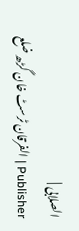الصلابی |
Publisher | الفرقان ٹرسٹ خان گڑھ ضلع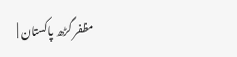مظفر گڑھ پاکستان |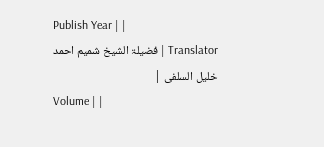Publish Year | |
Translator | فضیلۃ الشیخ شمیم احمد خلیل السلفی |
Volume | |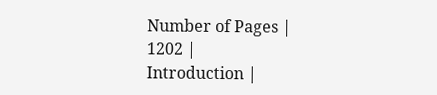Number of Pages | 1202 |
Introduction |